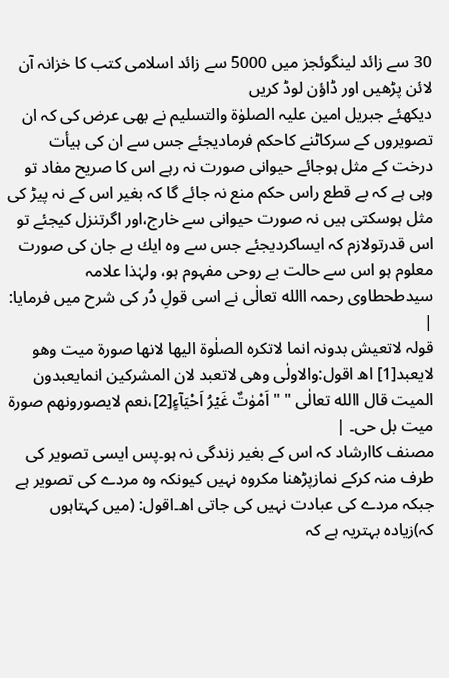30 سے زائد لینگوئجز میں 5000 سے زائد اسلامی کتب کا خزانہ آن لائن پڑھیں اور ڈاؤن لوڈ کریں
دیکھئے جبریل امین علیہ الصلوٰۃ والتسلیم نے بھی عرض کی کہ ان تصویروں کے سرکاٹنے کاحکم فرمادیجئے جس سے ان کی ہیأت درخت کے مثل ہوجائے حیوانی صورت نہ رہے اس کا صریح مفاد تو وہی ہے کہ بے قطع راس حکم منع نہ جائے گا کہ بغیر اس کے نہ پیڑ کی مثل ہوسکتی ہیں نہ صورت حیوانی سے خارج،اور اگرتنزل کیجئے تو اس قدرتولازم کہ ایساکردیجئے جس سے وہ ایك بے جان کی صورت معلوم ہو اس سے حالت بے روحی مفہوم ہو، ولہٰذا علامہ سیدطحطاوی رحمہ االله تعالٰی نے اسی قولِ دُر کی شرح میں فرمایا:
|
قولہ لاتعیش بدونہ انما لاتکرہ الصلٰوۃ الیھا لانھا صورۃ میت وھو لایعبد[1] اھ اقول:والاولٰی وھی لاتعبد لان المشرکین انمایعبدون المیت قال االله تعالٰی " "اَمْوٰتٌ غَیۡرُ اَحْیَآءٍ[2]،نعم لایصورونھم صورۃ میت بل حی۔ |
مصنف کاارشاد کہ اس کے بغیر زندگی نہ ہو۔پس ایسی تصویر کی طرف منہ کرکے نمازپڑھنا مکروہ نہیں کیونکہ وہ مردے کی تصویر ہے جبکہ مردے کی عبادت نہیں کی جاتی اھ۔اقول: (میں کہتاہوں کہ)زیادہ بہتریہ ہے کہ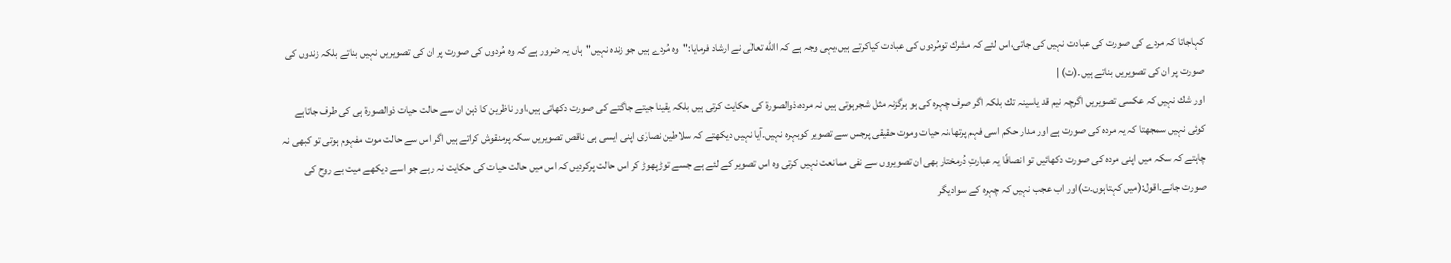کہاجاتا کہ مردے کی صورت کی عبادت نہیں کی جاتی،اس لئے کہ مشرك تومُردوں کی عبادت کیاکرتے ہیں،یہی وجہ ہے کہ االله تعالٰی نے ارشاد فرمایا:"وہ مُردے ہیں جو زندہ نہیں"ہاں یہ ضرور ہے کہ وہ مُردوں کی صورت پر ان کی تصویریں نہیں بناتے بلکہ زندوں کی صورت پر ان کی تصویریں بناتے ہیں۔(ت) |
اور شك نہیں کہ عکسی تصویریں اگرچہ نیم قد یاسینہ تك بلکہ اگر صرف چہرہ کی ہو ہرگزنہ مثل شجرہوتی ہیں نہ مردہ،ذوالصورۃ کی حکایت کرتی ہیں بلکہ یقینا جیتے جاگتے کی صورت دکھاتی ہیں،اور ناظرین کا ذہن ان سے حالت حیات ذوالصورۃ ہی کی طرف جاتاہے کوئی نہیں سمجھتا کہ یہ مردہ کی صورت ہے اور مدار حکم اسی فہم پرتھا،نہ حیات وموت حقیقی پرجس سے تصویر کوبہرہ نہیں۔آیا نہیں دیکھتے کہ سلاطین نصارٰی اپنی ایسی ہی ناقص تصویریں سکہ پرمنقوش کراتے ہیں اگر اس سے حالت موت مفہوم ہوتی تو کبھی نہ چاہتے کہ سکہ میں اپنی مردہ کی صورت دکھائیں تو انصافًا یہ عبارتِ دُرمختار بھی ان تصویروں سے نفی ممانعت نہیں کرتی وہ اس تصویر کے لئے ہے جسے توڑپھوڑ کر اس حالت پرکردیں کہ اس میں حالت حیات کی حکایت نہ رہے جو اسے دیکھے میت بے روح کی صورت جانے۔اقول:(میں کہتاہوں۔ت)اور اب عجب نہیں کہ چہرہ کے سوادیگر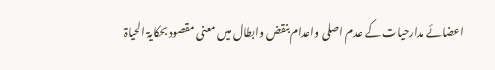اعضائے مدارحیات کے عدم اصلی واعدام بنقض وابطال میں معنی مقصود بحکایۃ الحیاۃ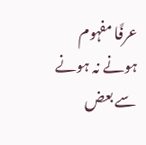عرفًا مفہوم ہونے نہ ہونے سے بعض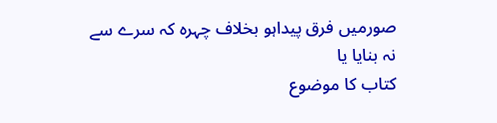صورمیں فرق پیداہو بخلاف چہرہ کہ سرے سے نہ بنایا یا
کتاب کا موضوع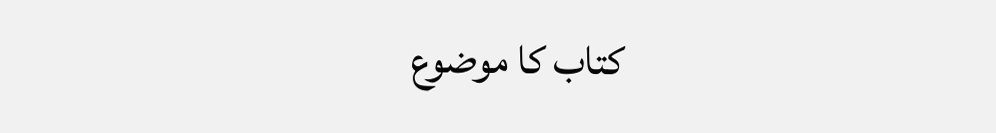کتاب کا موضوع